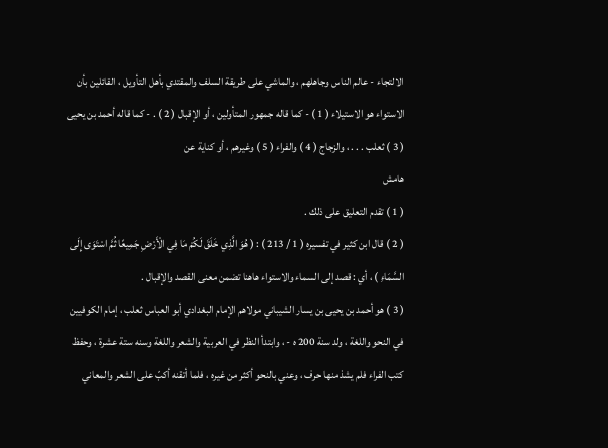الالتجاء - عالم الناس وجاهلهم ، والماشي على طريقة السلف والمقتدي بأهل التأويل ، القائلين بأن الاستواء هو الاستيلاء ( 1 ) - كما قاله جمهور المتأولين ، أو الإقبال ( 2 ) . - كما قاله أحمد بن يحيى ( 3 ) ثعلب . . . ، والزجاج ( 4 ) والفراء ( 5 ) وغيرهم ، أو كناية عن
هامش
( 1 ) تقدم التعليق على ذلك .
( 2 ) قال ابن كثير في تفسيره ( 1 / 213 ) : ( هُوَ الَّذِي خَلَقَ لَكُمْ مَا فِي الْأَرْضِ جَمِيعًا ثُمَّ اسْتَوَى إِلَى السَّمَاءِ ) ، أي : قصد إلى السماء والاستواء هاهنا تضمن معنى القصد والإقبال .
( 3 ) هو أحمد بن يحيى بن يسار الشيباني مولاهم الإمام البغدادي أبو العباس ثعلب ، إمام الكوفيين في النحو واللغة ، ولد سنة 200 ه - ، وابتدأ النظر في العربية والشعر واللغة وسنه ستة عشرة ، وحفظ كتب الفراء فلم يشذ منها حرف ، وعني بالنحو أكثر من غيره ، فلما أتقنه أكبّ على الشعر والمعاني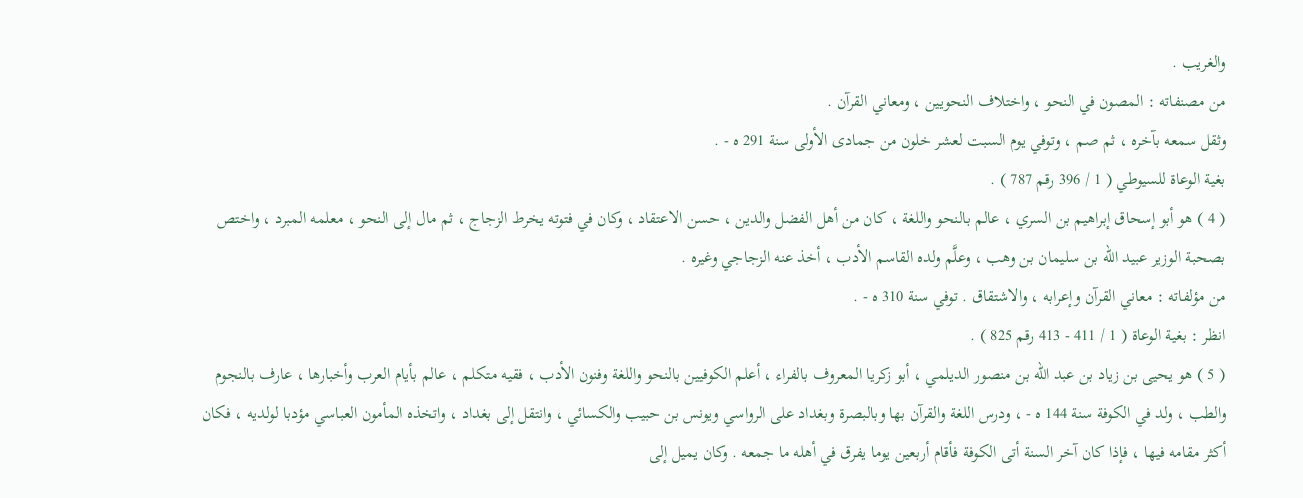والغريب .
من مصنفاته : المصون في النحو ، واختلاف النحويين ، ومعاني القرآن .
وثقل سمعه بآخره ، ثم صم ، وتوفي يوم السبت لعشر خلون من جمادى الأولى سنة 291 ه - .
بغية الوعاة للسيوطي ( 1 / 396 رقم 787 ) .
( 4 ) هو أبو إسحاق إبراهيم بن السري ، عالم بالنحو واللغة ، كان من أهل الفضل والدين ، حسن الاعتقاد ، وكان في فتوته يخرط الزجاج ، ثم مال إلى النحو ، معلمه المبرد ، واختص بصحبة الوزير عبيد الله بن سليمان بن وهب ، وعلَّم ولده القاسم الأدب ، أخذ عنه الزجاجي وغيره .
من مؤلفاته : معاني القرآن وإعرابه ، والاشتقاق . توفي سنة 310 ه - .
انظر : بغية الوعاة ( 1 / 411 - 413 رقم 825 ) .
( 5 ) هو يحيى بن زياد بن عبد الله بن منصور الديلمي ، أبو زكريا المعروف بالفراء ، أعلم الكوفيين بالنحو واللغة وفنون الأدب ، فقيه متكلم ، عالم بأيام العرب وأخبارها ، عارف بالنجوم والطب ، ولد في الكوفة سنة 144 ه - ، ودرس اللغة والقرآن بها وبالبصرة وبغداد على الرواسي ويونس بن حبيب والكسائي ، وانتقل إلى بغداد ، واتخذه المأمون العباسي مؤدبا لولديه ، فكان أكثر مقامه فيها ، فإذا كان آخر السنة أتى الكوفة فأقام أربعين يوما يفرق في أهله ما جمعه . وكان يميل إلى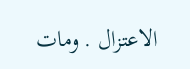الاعتزال . ومات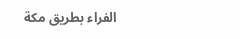الفراء بطريق مكة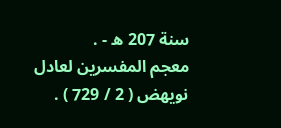سنة 207 ه - .
معجم المفسرين لعادل نويهض ( 2 / 729 ) .